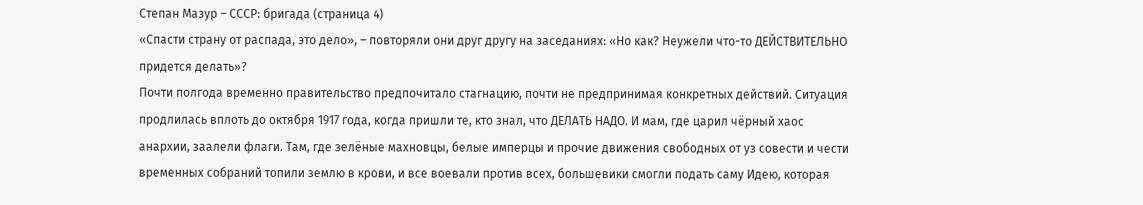Степан Мазур – СССР: бригада (страница 4)
«Спасти страну от распада, это дело», – повторяли они друг другу на заседаниях: «Но как? Неужели что-то ДЕЙСТВИТЕЛЬНО придется делать»?
Почти полгода временно правительство предпочитало стагнацию, почти не предпринимая конкретных действий. Ситуация продлилась вплоть до октября 1917 года, когда пришли те, кто знал, что ДЕЛАТЬ НАДО. И мам, где царил чёрный хаос анархии, заалели флаги. Там, где зелёные махновцы, белые имперцы и прочие движения свободных от уз совести и чести временных собраний топили землю в крови, и все воевали против всех, большевики смогли подать саму Идею, которая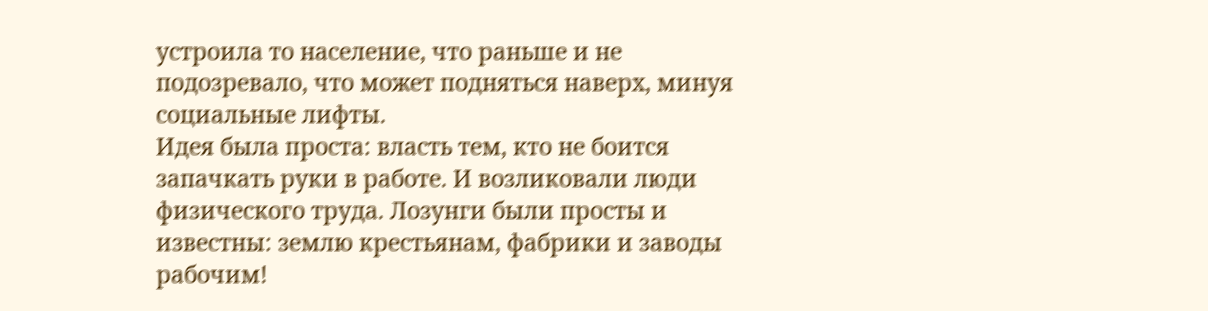устроила то население, что раньше и не подозревало, что может подняться наверх, минуя социальные лифты.
Идея была проста: власть тем, кто не боится запачкать руки в работе. И возликовали люди физического труда. Лозунги были просты и известны: землю крестьянам, фабрики и заводы рабочим!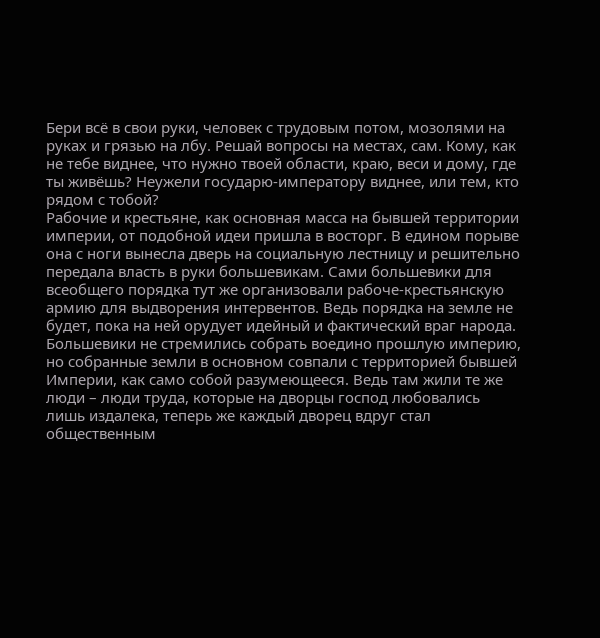Бери всё в свои руки, человек с трудовым потом, мозолями на руках и грязью на лбу. Решай вопросы на местах, сам. Кому, как не тебе виднее, что нужно твоей области, краю, веси и дому, где ты живёшь? Неужели государю-императору виднее, или тем, кто рядом с тобой?
Рабочие и крестьяне, как основная масса на бывшей территории империи, от подобной идеи пришла в восторг. В едином порыве она с ноги вынесла дверь на социальную лестницу и решительно передала власть в руки большевикам. Сами большевики для всеобщего порядка тут же организовали рабоче-крестьянскую армию для выдворения интервентов. Ведь порядка на земле не будет, пока на ней орудует идейный и фактический враг народа.
Большевики не стремились собрать воедино прошлую империю, но собранные земли в основном совпали с территорией бывшей Империи, как само собой разумеющееся. Ведь там жили те же люди – люди труда, которые на дворцы господ любовались лишь издалека, теперь же каждый дворец вдруг стал общественным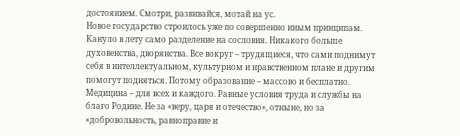достоянием. Смотри, развивайся, мотай на ус.
Новое государство строилось уже по совершенно иным принципам. Кануло в лету само разделение на сословия. Никакого больше духовенства, дворянства. Все вокруг – трудящиеся, что сами поднимут себя в интеллектуальном, культурном и нравственном плане и другим помогут подняться. Потому образование – массово и бесплатно. Медицина – для всех и каждого. Равные условия труда и службы на благо Родине. Не за «веру, царя и отечество», отныне, но за «добровольность, равноправие и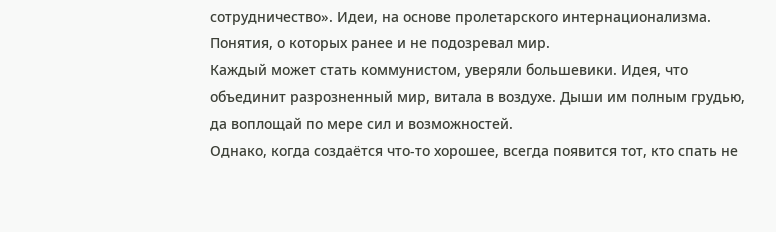сотрудничество». Идеи, на основе пролетарского интернационализма. Понятия, о которых ранее и не подозревал мир.
Каждый может стать коммунистом, уверяли большевики. Идея, что объединит разрозненный мир, витала в воздухе. Дыши им полным грудью, да воплощай по мере сил и возможностей.
Однако, когда создаётся что-то хорошее, всегда появится тот, кто спать не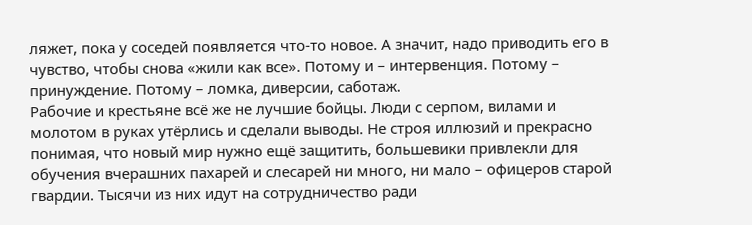ляжет, пока у соседей появляется что-то новое. А значит, надо приводить его в чувство, чтобы снова «жили как все». Потому и – интервенция. Потому – принуждение. Потому – ломка, диверсии, саботаж.
Рабочие и крестьяне всё же не лучшие бойцы. Люди с серпом, вилами и молотом в руках утёрлись и сделали выводы. Не строя иллюзий и прекрасно понимая, что новый мир нужно ещё защитить, большевики привлекли для обучения вчерашних пахарей и слесарей ни много, ни мало – офицеров старой гвардии. Тысячи из них идут на сотрудничество ради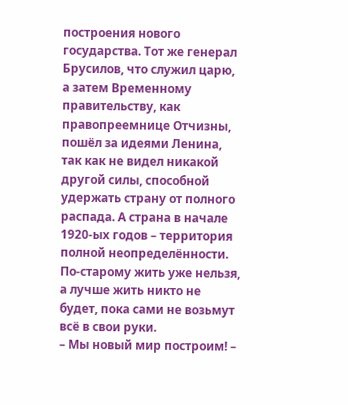построения нового государства. Тот же генерал Брусилов, что служил царю, а затем Временному правительству, как правопреемнице Отчизны, пошёл за идеями Ленина, так как не видел никакой другой силы, способной удержать страну от полного распада. А страна в начале 1920-ых годов – территория полной неопределённости. По-старому жить уже нельзя, а лучше жить никто не будет, пока сами не возьмут всё в свои руки.
– Мы новый мир построим! –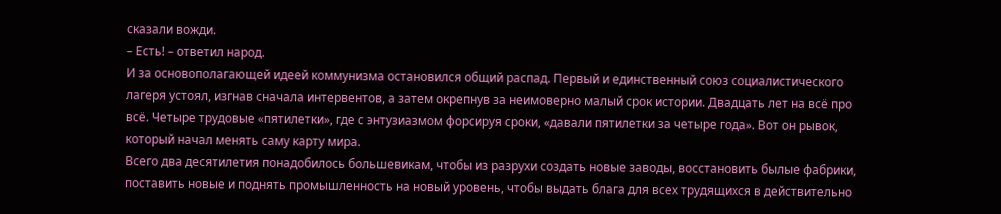сказали вожди.
– Есть! – ответил народ.
И за основополагающей идеей коммунизма остановился общий распад. Первый и единственный союз социалистического лагеря устоял, изгнав сначала интервентов, а затем окрепнув за неимоверно малый срок истории. Двадцать лет на всё про всё. Четыре трудовые «пятилетки», где с энтузиазмом форсируя сроки, «давали пятилетки за четыре года». Вот он рывок, который начал менять саму карту мира.
Всего два десятилетия понадобилось большевикам, чтобы из разрухи создать новые заводы, восстановить былые фабрики, поставить новые и поднять промышленность на новый уровень, чтобы выдать блага для всех трудящихся в действительно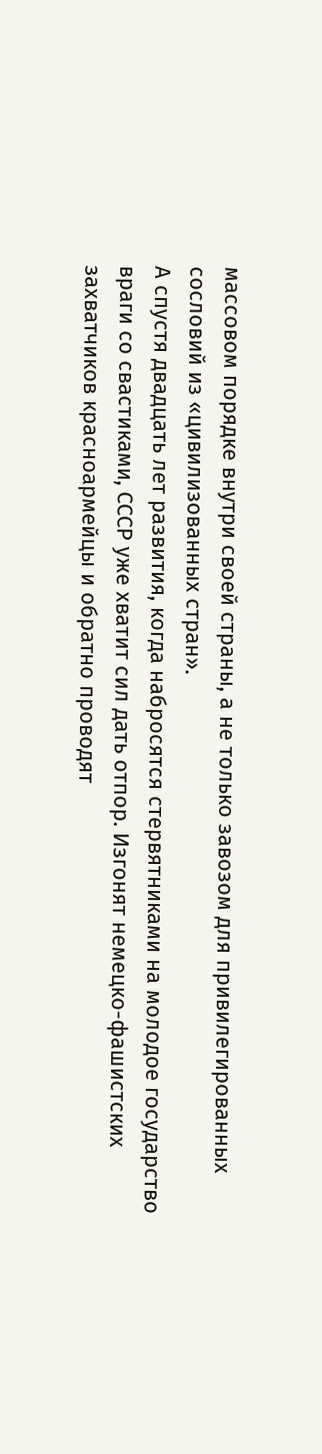массовом порядке внутри своей страны, а не только завозом для привилегированных сословий из «цивилизованных стран».
А спустя двадцать лет развития, когда набросятся стервятниками на молодое государство враги со свастиками, СССР уже хватит сил дать отпор. Изгонят немецко-фашистских захватчиков красноармейцы и обратно проводят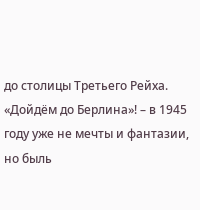до столицы Третьего Рейха.
«Дойдём до Берлина»! – в 1945 году уже не мечты и фантазии, но быль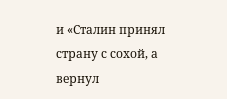и «Сталин принял страну с сохой, а вернул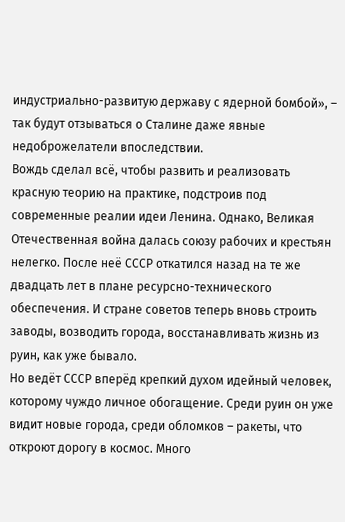индустриально-развитую державу с ядерной бомбой», – так будут отзываться о Сталине даже явные недоброжелатели впоследствии.
Вождь сделал всё, чтобы развить и реализовать красную теорию на практике, подстроив под современные реалии идеи Ленина. Однако, Великая Отечественная война далась союзу рабочих и крестьян нелегко. После неё СССР откатился назад на те же двадцать лет в плане ресурсно-технического обеспечения. И стране советов теперь вновь строить заводы, возводить города, восстанавливать жизнь из руин, как уже бывало.
Но ведёт СССР вперёд крепкий духом идейный человек, которому чуждо личное обогащение. Среди руин он уже видит новые города, среди обломков – ракеты, что откроют дорогу в космос. Много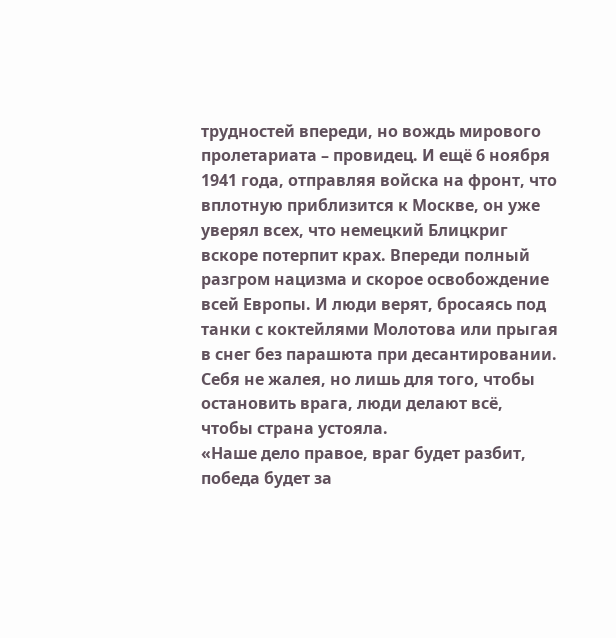трудностей впереди, но вождь мирового пролетариата – провидец. И ещё 6 ноября 1941 года, отправляя войска на фронт, что вплотную приблизится к Москве, он уже уверял всех, что немецкий Блицкриг вскоре потерпит крах. Впереди полный разгром нацизма и скорое освобождение всей Европы. И люди верят, бросаясь под танки с коктейлями Молотова или прыгая в снег без парашюта при десантировании. Себя не жалея, но лишь для того, чтобы остановить врага, люди делают всё, чтобы страна устояла.
«Наше дело правое, враг будет разбит, победа будет за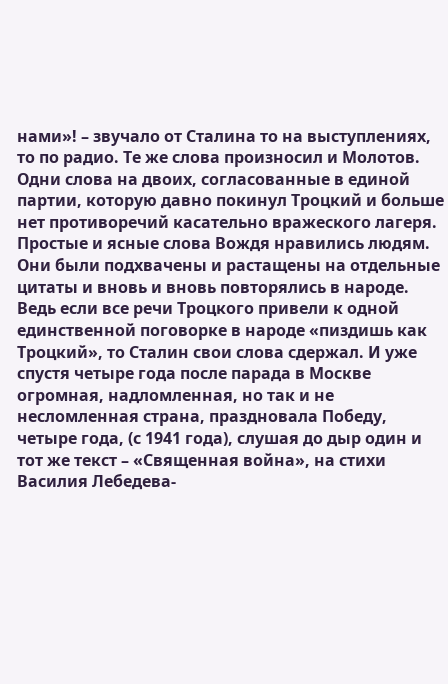нами»! – звучало от Сталина то на выступлениях, то по радио. Те же слова произносил и Молотов. Одни слова на двоих, согласованные в единой партии, которую давно покинул Троцкий и больше нет противоречий касательно вражеского лагеря.
Простые и ясные слова Вождя нравились людям. Они были подхвачены и растащены на отдельные цитаты и вновь и вновь повторялись в народе. Ведь если все речи Троцкого привели к одной единственной поговорке в народе «пиздишь как Троцкий», то Сталин свои слова сдержал. И уже спустя четыре года после парада в Москве огромная, надломленная, но так и не несломленная страна, праздновала Победу, четыре года, (с 1941 года), слушая до дыр один и тот же текст – «Священная война», на стихи Василия Лебедева-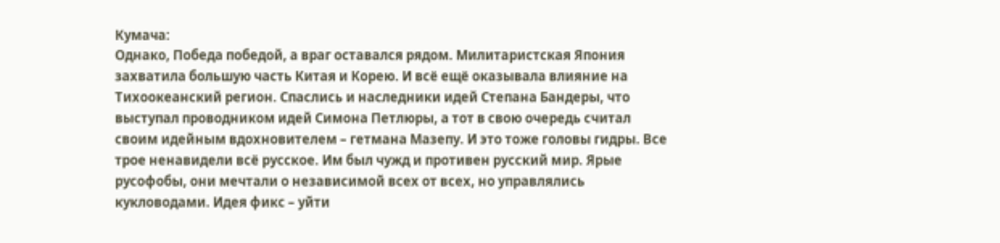Кумача:
Однако, Победа победой, а враг оставался рядом. Милитаристская Япония захватила большую часть Китая и Корею. И всё ещё оказывала влияние на Тихоокеанский регион. Спаслись и наследники идей Степана Бандеры, что выступал проводником идей Симона Петлюры, а тот в свою очередь считал своим идейным вдохновителем – гетмана Мазепу. И это тоже головы гидры. Все трое ненавидели всё русское. Им был чужд и противен русский мир. Ярые русофобы, они мечтали о независимой всех от всех, но управлялись кукловодами. Идея фикс – уйти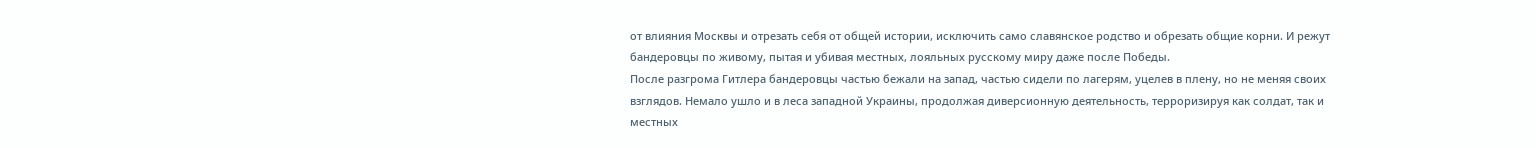от влияния Москвы и отрезать себя от общей истории, исключить само славянское родство и обрезать общие корни. И режут бандеровцы по живому, пытая и убивая местных, лояльных русскому миру даже после Победы.
После разгрома Гитлера бандеровцы частью бежали на запад, частью сидели по лагерям, уцелев в плену, но не меняя своих взглядов. Немало ушло и в леса западной Украины, продолжая диверсионную деятельность, терроризируя как солдат, так и местных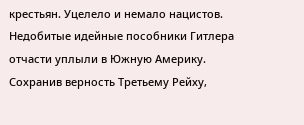крестьян. Уцелело и немало нацистов. Недобитые идейные пособники Гитлера отчасти уплыли в Южную Америку. Сохранив верность Третьему Рейху,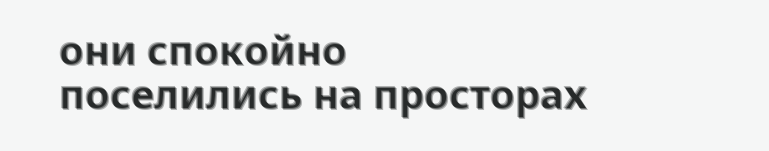они спокойно поселились на просторах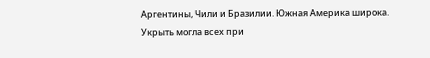Аргентины, Чили и Бразилии. Южная Америка широка. Укрыть могла всех при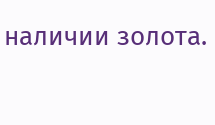наличии золота.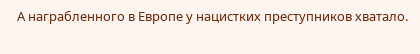А награбленного в Европе у нацистких преступников хватало.